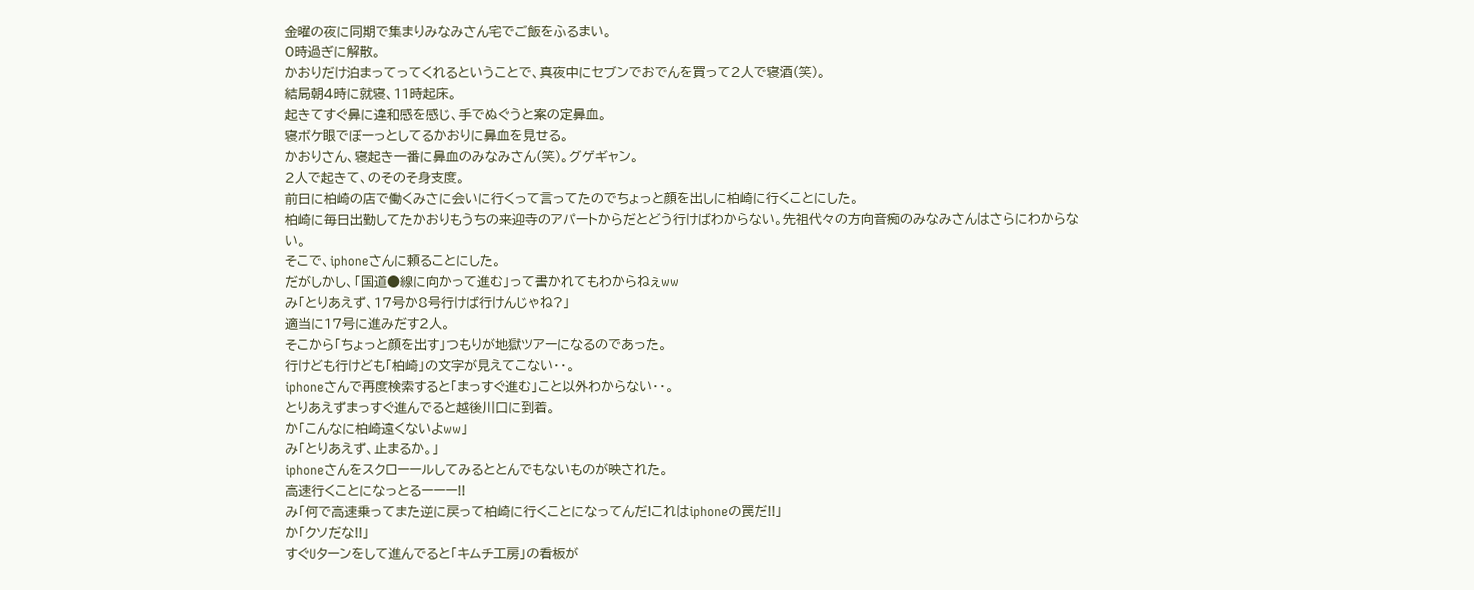金曜の夜に同期で集まりみなみさん宅でご飯をふるまい。
0時過ぎに解散。
かおりだけ泊まってってくれるということで、真夜中にセブンでおでんを買って2人で寝酒(笑)。
結局朝4時に就寝、11時起床。
起きてすぐ鼻に違和感を感じ、手でぬぐうと案の定鼻血。
寝ボケ眼でぼーっとしてるかおりに鼻血を見せる。
かおりさん、寝起き一番に鼻血のみなみさん(笑)。グゲギャン。
2人で起きて、のそのそ身支度。
前日に柏崎の店で働くみさに会いに行くって言ってたのでちょっと顔を出しに柏崎に行くことにした。
柏崎に毎日出勤してたかおりもうちの来迎寺のアパートからだとどう行けばわからない。先祖代々の方向音痴のみなみさんはさらにわからない。
そこで、iphoneさんに頼ることにした。
だがしかし、「国道●線に向かって進む」って書かれてもわからねぇww
み「とりあえず、17号か8号行けば行けんじゃね?」
適当に17号に進みだす2人。
そこから「ちょっと顔を出す」つもりが地獄ツアーになるのであった。
行けども行けども「柏崎」の文字が見えてこない・・。
iphoneさんで再度検索すると「まっすぐ進む」こと以外わからない・・。
とりあえずまっすぐ進んでると越後川口に到着。
か「こんなに柏崎遠くないよww」
み「とりあえず、止まるか。」
iphoneさんをスクローールしてみるととんでもないものが映された。
高速行くことになっとるーーー!!
み「何で高速乗ってまた逆に戻って柏崎に行くことになってんだ!これはiphoneの罠だ!!」
か「クソだな!!」
すぐUターンをして進んでると「キムチ工房」の看板が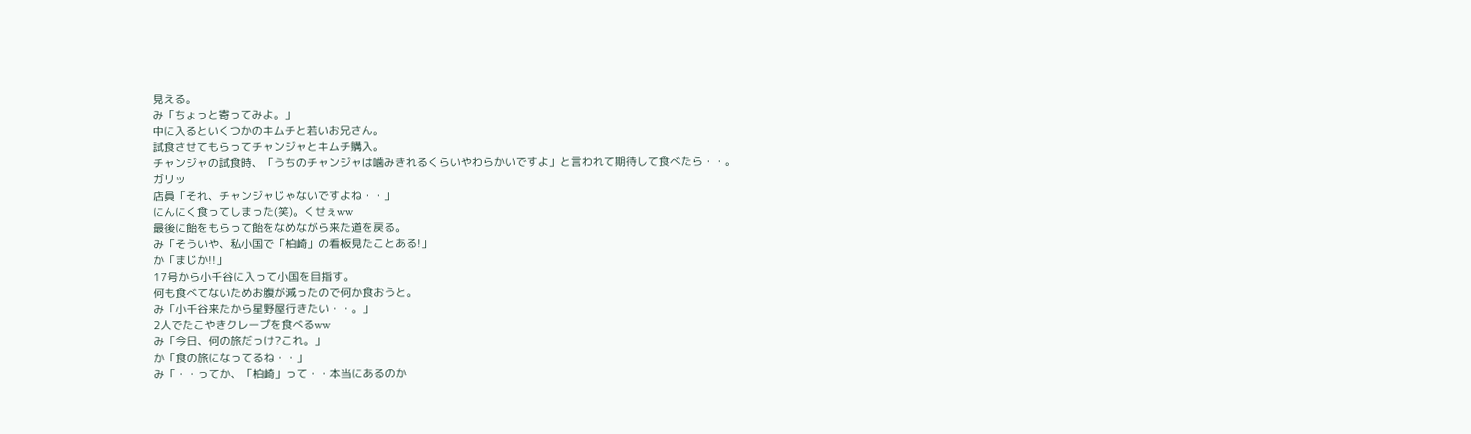見える。
み「ちょっと寄ってみよ。」
中に入るといくつかのキムチと若いお兄さん。
試食させてもらってチャンジャとキムチ購入。
チャンジャの試食時、「うちのチャンジャは噛みきれるくらいやわらかいですよ」と言われて期待して食べたら・・。
ガリッ
店員「それ、チャンジャじゃないですよね・・」
にんにく食ってしまった(笑)。くせぇww
最後に飴をもらって飴をなめながら来た道を戻る。
み「そういや、私小国で「柏崎」の看板見たことある!」
か「まじか!!」
17号から小千谷に入って小国を目指す。
何も食べてないためお腹が減ったので何か食おうと。
み「小千谷来たから星野屋行きたい・・。」
2人でたこやきクレープを食べるww
み「今日、何の旅だっけ?これ。」
か「食の旅になってるね・・」
み「・・ってか、「柏崎」って・・本当にあるのか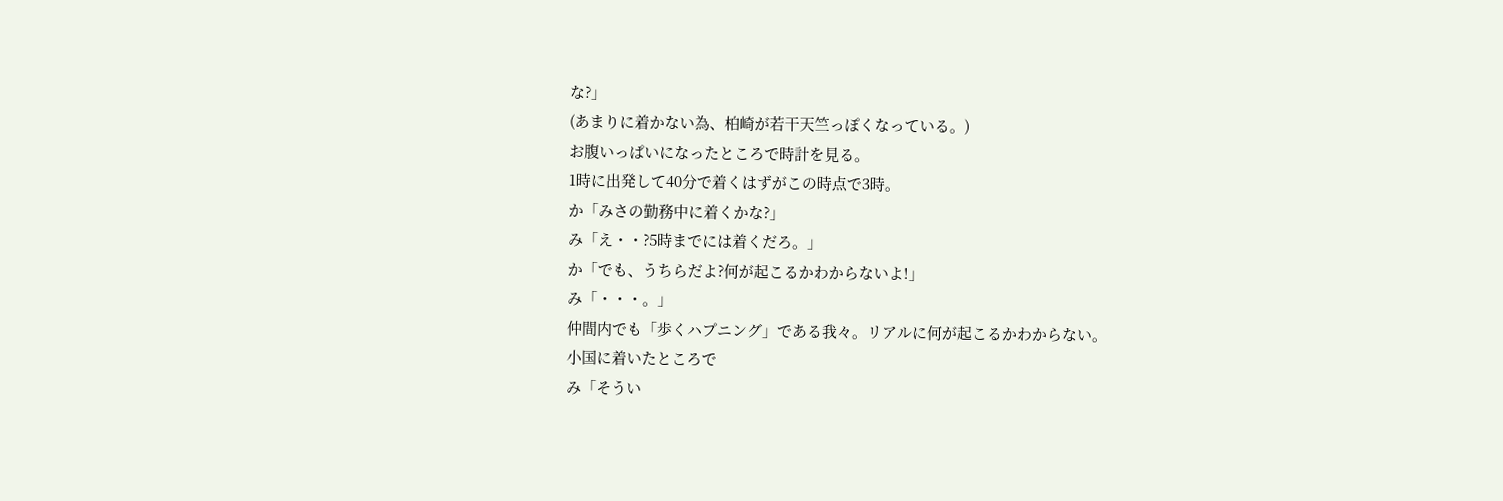な?」
(あまりに着かない為、柏崎が若干天竺っぽくなっている。)
お腹いっぱいになったところで時計を見る。
1時に出発して40分で着くはずがこの時点で3時。
か「みさの勤務中に着くかな?」
み「え・・?5時までには着くだろ。」
か「でも、うちらだよ?何が起こるかわからないよ!」
み「・・・。」
仲間内でも「歩くハプニング」である我々。リアルに何が起こるかわからない。
小国に着いたところで
み「そうい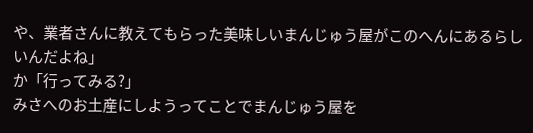や、業者さんに教えてもらった美味しいまんじゅう屋がこのへんにあるらしいんだよね」
か「行ってみる?」
みさへのお土産にしようってことでまんじゅう屋を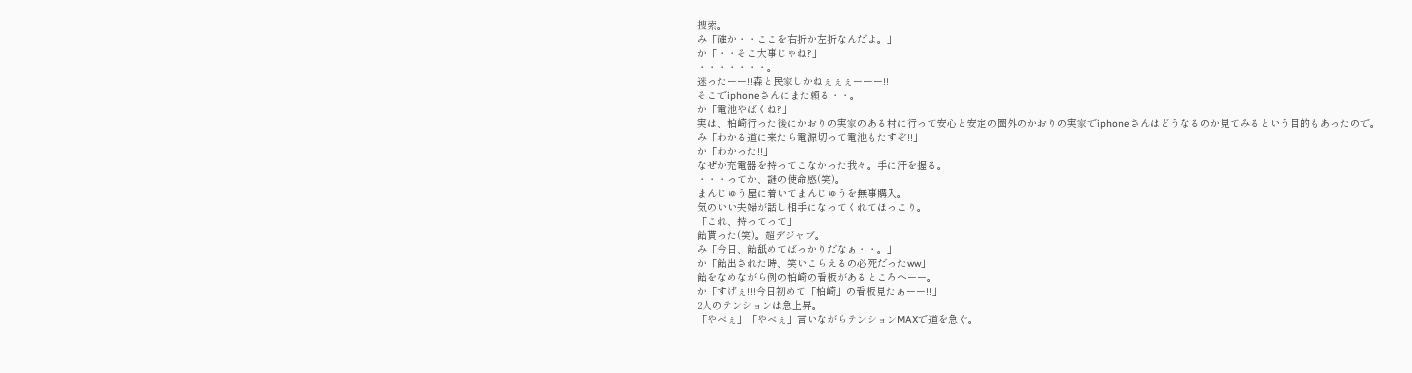捜索。
み「確か・・ここを右折か左折なんだよ。」
か「・・そこ大事じゃね?」
・・・・・・・。
迷ったーー!!森と民家しかねぇぇぇーーー!!
そこでiphoneさんにまた頼る・・。
か「電池やばくね?」
実は、柏崎行った後にかおりの実家のある村に行って安心と安定の圏外のかおりの実家でiphoneさんはどうなるのか見てみるという目的もあったので。
み「わかる道に来たら電源切って電池もたすぞ!!」
か「わかった!!」
なぜか充電器を持ってこなかった我々。手に汗を握る。
・・・ってか、謎の使命感(笑)。
まんじゅう屋に着いてまんじゅうを無事購入。
気のいい夫婦が話し相手になってくれてほっこり。
「これ、持ってって」
飴貰った(笑)。超デジャブ。
み「今日、飴舐めてばっかりだなぁ・・。」
か「飴出された時、笑いこらえるの必死だったww」
飴をなめながら例の柏崎の看板があるところへーー。
か「すげぇ!!!今日初めて「柏崎」の看板見たぁーー!!」
2人のテンションは急上昇。
「やべぇ」「やべぇ」言いながらテンションMAXで道を急ぐ。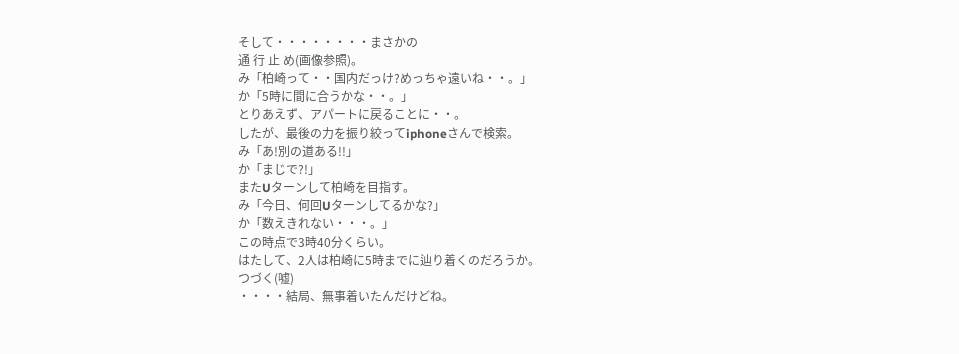そして・・・・・・・・まさかの
通 行 止 め(画像参照)。
み「柏崎って・・国内だっけ?めっちゃ遠いね・・。」
か「5時に間に合うかな・・。」
とりあえず、アパートに戻ることに・・。
したが、最後の力を振り絞ってiphoneさんで検索。
み「あ!別の道ある!!」
か「まじで?!」
またUターンして柏崎を目指す。
み「今日、何回Uターンしてるかな?」
か「数えきれない・・・。」
この時点で3時40分くらい。
はたして、2人は柏崎に5時までに辿り着くのだろうか。
つづく(嘘)
・・・・結局、無事着いたんだけどね。